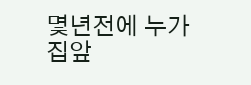몇년전에 누가 집앞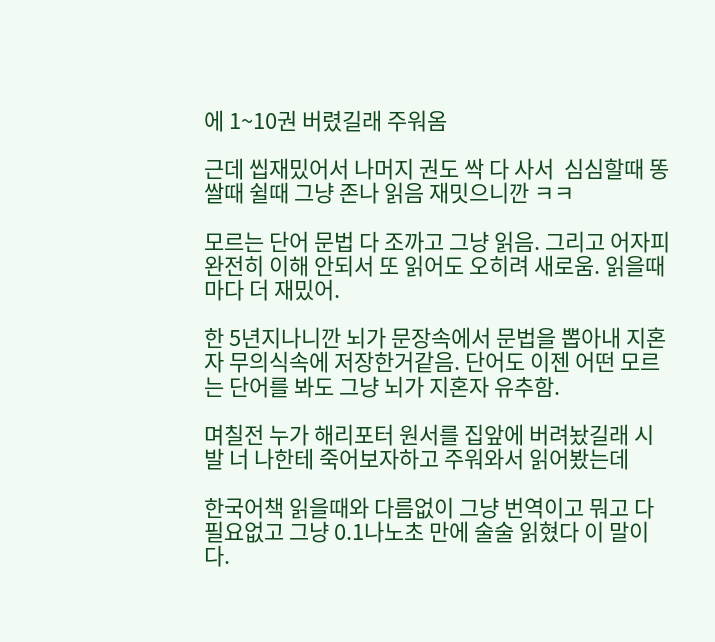에 1~10권 버렸길래 주워옴

근데 씹재밌어서 나머지 권도 싹 다 사서  심심할때 똥쌀때 쉴때 그냥 존나 읽음 재밋으니깐 ㅋㅋ

모르는 단어 문법 다 조까고 그냥 읽음. 그리고 어자피 완전히 이해 안되서 또 읽어도 오히려 새로움. 읽을때마다 더 재밌어.

한 5년지나니깐 뇌가 문장속에서 문법을 뽑아내 지혼자 무의식속에 저장한거같음. 단어도 이젠 어떤 모르는 단어를 봐도 그냥 뇌가 지혼자 유추함.

며칠전 누가 해리포터 원서를 집앞에 버려놨길래 시발 너 나한테 죽어보자하고 주워와서 읽어봤는데

한국어책 읽을때와 다름없이 그냥 번역이고 뭐고 다 필요없고 그냥 0.1나노초 만에 술술 읽혔다 이 말이다.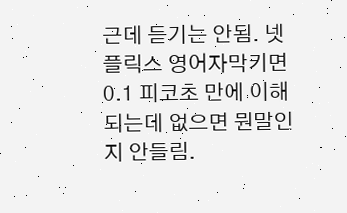근데 듣기는 안됨. 넷플릭스 영어자막키면 0.1 피코초 만에 이해되는데 없으면 뭔말인지 안들림.